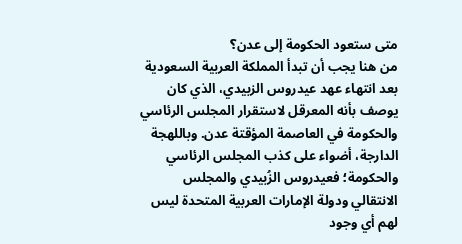متى ستعود الحكومة إلى عدن؟
من هنا يجب أن تبدأ المملكة العربية السعودية بعد انتهاء عهد عيدروس الزبيدي، الذي كان يوصف بأنه المعرقل لاستقرار المجلس الرئاسي والحكومة في العاصمة المؤقتة عدن. وباللهجة الدارجة، أضواء على كذب المجلس الرئاسي والحكومة؛ فعيدروس الزُبيدي والمجلس الانتقالي ودولة الإمارات العربية المتحدة ليس لهم أي وجود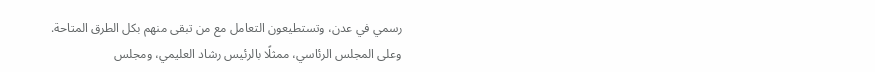رسمي في عدن، وتستطيعون التعامل مع من تبقى منهم بكل الطرق المتاحة.
وعلى المجلس الرئاسي، ممثلًا بالرئيس رشاد العليمي، ومجلس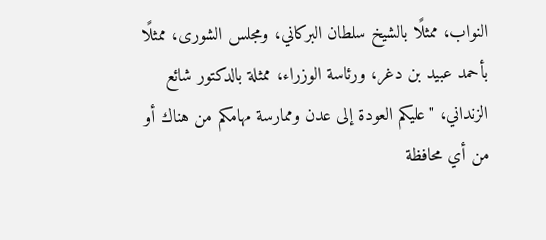النواب، ممثلًا بالشيخ سلطان البركاني، ومجلس الشورى، ممثلًا بأحمد عبيد بن دغر، ورئاسة الوزراء، ممثلة بالدكتور شائع الزنداني، "عليكم العودة إلى عدن وممارسة مهامكم من هناك أو من أي محافظة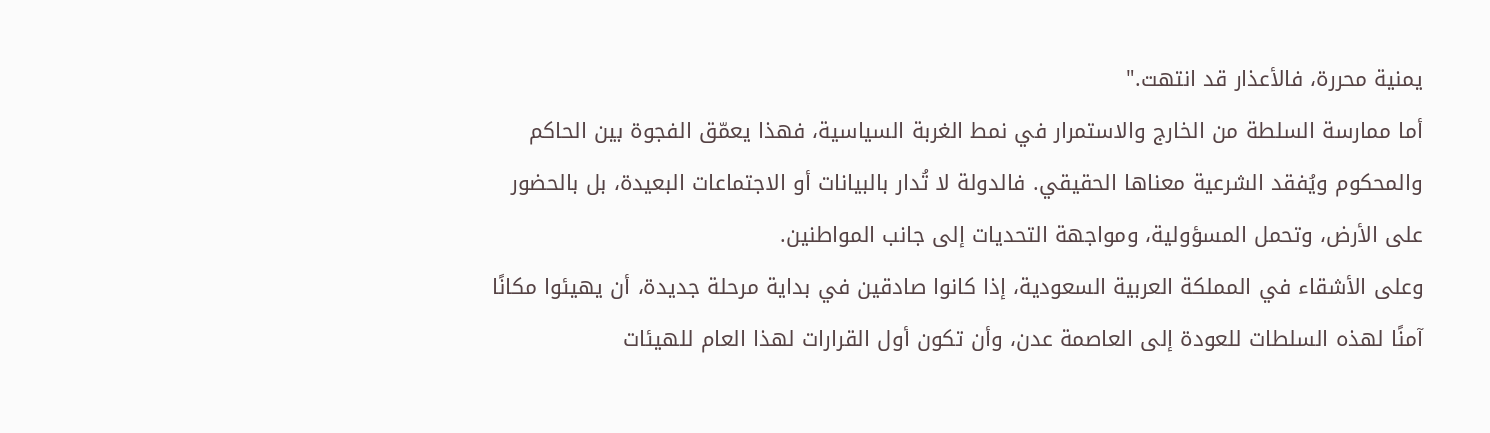يمنية محررة، فالأعذار قد انتهت."
أما ممارسة السلطة من الخارج والاستمرار في نمط الغربة السياسية، فهذا يعمّق الفجوة بين الحاكم والمحكوم ويُفقد الشرعية معناها الحقيقي. فالدولة لا تُدار بالبيانات أو الاجتماعات البعيدة، بل بالحضور على الأرض، وتحمل المسؤولية، ومواجهة التحديات إلى جانب المواطنين.
وعلى الأشقاء في المملكة العربية السعودية، إذا كانوا صادقين في بداية مرحلة جديدة، أن يهيئوا مكانًا آمنًا لهذه السلطات للعودة إلى العاصمة عدن، وأن تكون أول القرارات لهذا العام للهيئات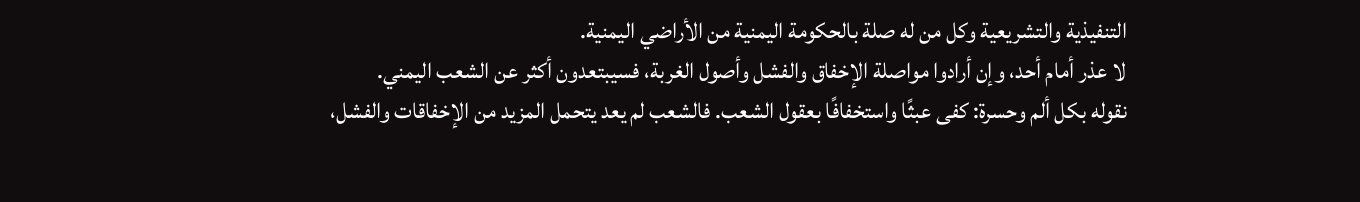التنفيذية والتشريعية وكل من له صلة بالحكومة اليمنية من الأراضي اليمنية.
لا عذر أمام أحد، وإن أرادوا مواصلة الإخفاق والفشل وأصول الغربة، فسيبتعدون أكثر عن الشعب اليمني.
نقوله بكل ألم وحسرة: كفى عبثًا واستخفافًا بعقول الشعب. فالشعب لم يعد يتحمل المزيد من الإخفاقات والفشل،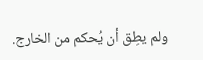ولم يطِق أن يُحكم من الخارج.